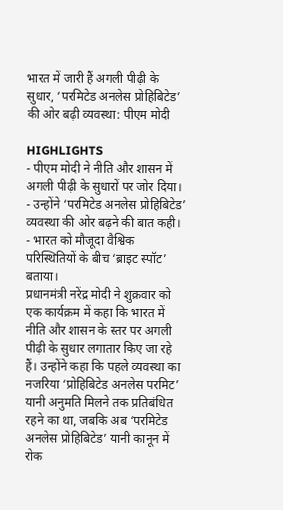भारत में जारी हैं अगली पीढ़ी के सुधार, ‘परमिटेड अनलेस प्रोहिबिटेड’ की ओर बढ़ी व्यवस्था: पीएम मोदी

HIGHLIGHTS
- पीएम मोदी ने नीति और शासन में अगली पीढ़ी के सुधारों पर जोर दिया।
- उन्होंने ‘परमिटेड अनलेस प्रोहिबिटेड’ व्यवस्था की ओर बढ़ने की बात कही।
- भारत को मौजूदा वैश्विक परिस्थितियों के बीच ‘ब्राइट स्पॉट’ बताया।
प्रधानमंत्री नरेंद्र मोदी ने शुक्रवार को एक कार्यक्रम में कहा कि भारत में नीति और शासन के स्तर पर अगली पीढ़ी के सुधार लगातार किए जा रहे हैं। उन्होंने कहा कि पहले व्यवस्था का नजरिया ‘प्रोहिबिटेड अनलेस परमिट’ यानी अनुमति मिलने तक प्रतिबंधित रहने का था, जबकि अब ‘परमिटेड अनलेस प्रोहिबिटेड’ यानी कानून में रोक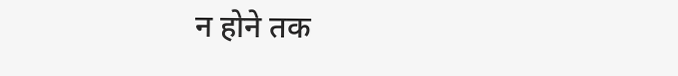न होने तक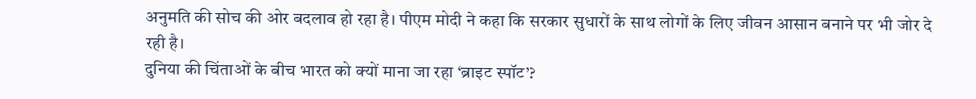अनुमति की सोच की ओर बदलाव हो रहा है। पीएम मोदी ने कहा कि सरकार सुधारों के साथ लोगों के लिए जीवन आसान बनाने पर भी जोर दे रही है।
दुनिया की चिंताओं के बीच भारत को क्यों माना जा रहा ‘ब्राइट स्पॉट’?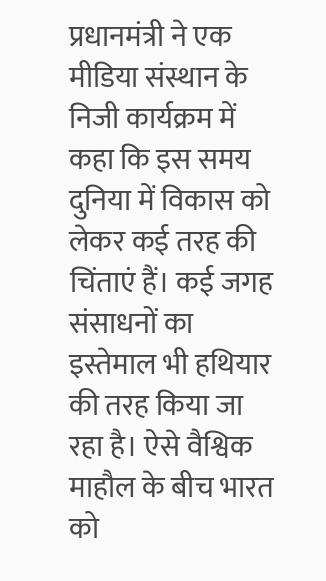प्रधानमंत्री ने एक मीडिया संस्थान के निजी कार्यक्रम में कहा कि इस समय दुनिया में विकास को लेकर कई तरह की चिंताएं हैं। कई जगह संसाधनों का इस्तेमाल भी हथियार की तरह किया जा रहा है। ऐसे वैश्विक माहौल के बीच भारत को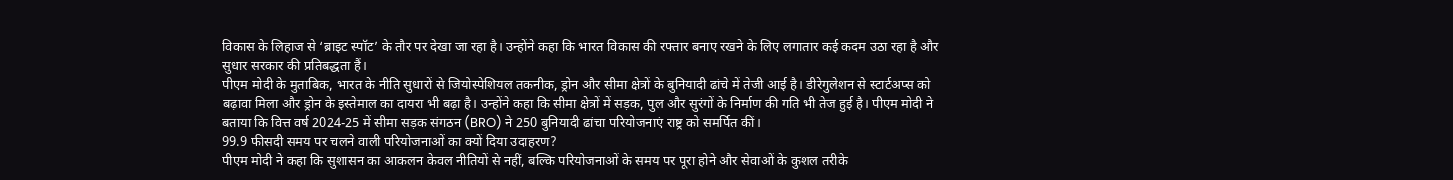विकास के लिहाज से ‘ब्राइट स्पॉट’ के तौर पर देखा जा रहा है। उन्होंने कहा कि भारत विकास की रफ्तार बनाए रखने के लिए लगातार कई कदम उठा रहा है और सुधार सरकार की प्रतिबद्धता हैं।
पीएम मोदी के मुताबिक, भारत के नीति सुधारों से जियोस्पेशियल तकनीक, ड्रोन और सीमा क्षेत्रों के बुनियादी ढांचे में तेजी आई है। डीरेगुलेशन से स्टार्टअप्स को बढ़ावा मिला और ड्रोन के इस्तेमाल का दायरा भी बढ़ा है। उन्होंने कहा कि सीमा क्षेत्रों में सड़क, पुल और सुरंगों के निर्माण की गति भी तेज हुई है। पीएम मोदी ने बताया कि वित्त वर्ष 2024-25 में सीमा सड़क संगठन (BRO) ने 250 बुनियादी ढांचा परियोजनाएं राष्ट्र को समर्पित कीं।
99.9 फीसदी समय पर चलने वाली परियोजनाओं का क्यों दिया उदाहरण?
पीएम मोदी ने कहा कि सुशासन का आकलन केवल नीतियों से नहीं, बल्कि परियोजनाओं के समय पर पूरा होने और सेवाओं के कुशल तरीके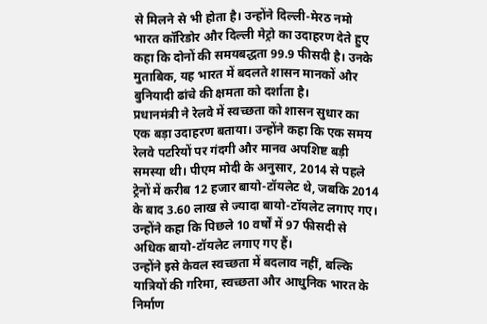से मिलने से भी होता है। उन्होंने दिल्ली-मेरठ नमो भारत कॉरिडोर और दिल्ली मेट्रो का उदाहरण देते हुए कहा कि दोनों की समयबद्धता 99.9 फीसदी है। उनके मुताबिक, यह भारत में बदलते शासन मानकों और बुनियादी ढांचे की क्षमता को दर्शाता है।
प्रधानमंत्री ने रेलवे में स्वच्छता को शासन सुधार का एक बड़ा उदाहरण बताया। उन्होंने कहा कि एक समय रेलवे पटरियों पर गंदगी और मानव अपशिष्ट बड़ी समस्या थी। पीएम मोदी के अनुसार, 2014 से पहले ट्रेनों में करीब 12 हजार बायो-टॉयलेट थे, जबकि 2014 के बाद 3.60 लाख से ज्यादा बायो-टॉयलेट लगाए गए। उन्होंने कहा कि पिछले 10 वर्षों में 97 फीसदी से अधिक बायो-टॉयलेट लगाए गए हैं।
उन्होंने इसे केवल स्वच्छता में बदलाव नहीं, बल्कि यात्रियों की गरिमा, स्वच्छता और आधुनिक भारत के निर्माण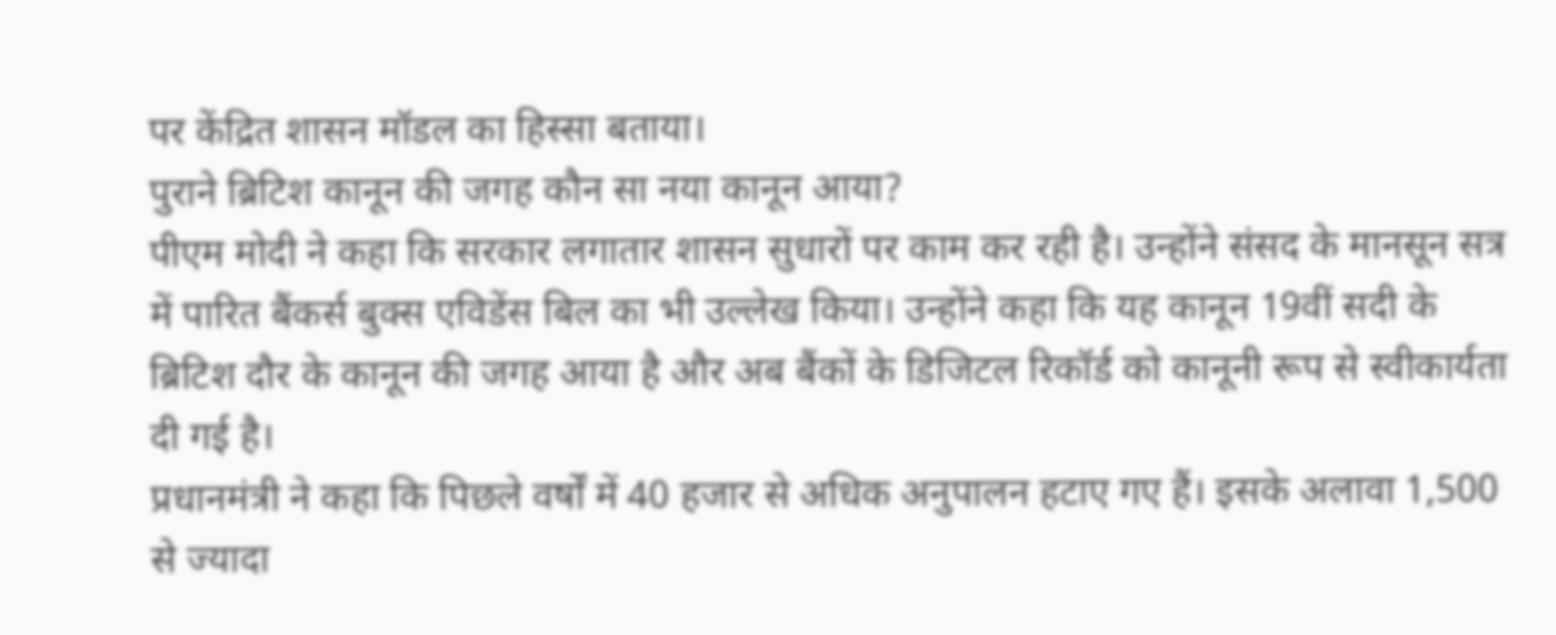पर केंद्रित शासन मॉडल का हिस्सा बताया।
पुराने ब्रिटिश कानून की जगह कौन सा नया कानून आया?
पीएम मोदी ने कहा कि सरकार लगातार शासन सुधारों पर काम कर रही है। उन्होंने संसद के मानसून सत्र में पारित बैंकर्स बुक्स एविडेंस बिल का भी उल्लेख किया। उन्होंने कहा कि यह कानून 19वीं सदी के ब्रिटिश दौर के कानून की जगह आया है और अब बैंकों के डिजिटल रिकॉर्ड को कानूनी रूप से स्वीकार्यता दी गई है।
प्रधानमंत्री ने कहा कि पिछले वर्षों में 40 हजार से अधिक अनुपालन हटाए गए हैं। इसके अलावा 1,500 से ज्यादा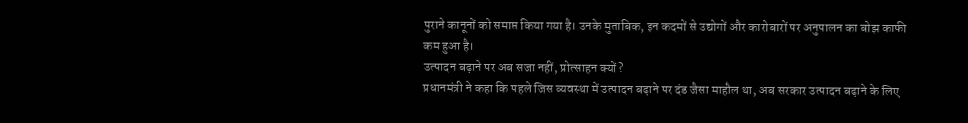पुराने कानूनों को समाप्त किया गया है। उनके मुताबिक, इन कदमों से उद्योगों और कारोबारों पर अनुपालन का बोझ काफी कम हुआ है।
उत्पादन बढ़ाने पर अब सजा नहीं, प्रोत्साहन क्यों?
प्रधानमंत्री ने कहा कि पहले जिस व्यवस्था में उत्पादन बढ़ाने पर दंड जैसा माहौल था, अब सरकार उत्पादन बढ़ाने के लिए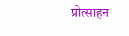प्रोत्साहन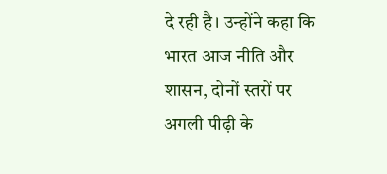दे रही है। उन्होंने कहा कि भारत आज नीति और शासन, दोनों स्तरों पर अगली पीढ़ी के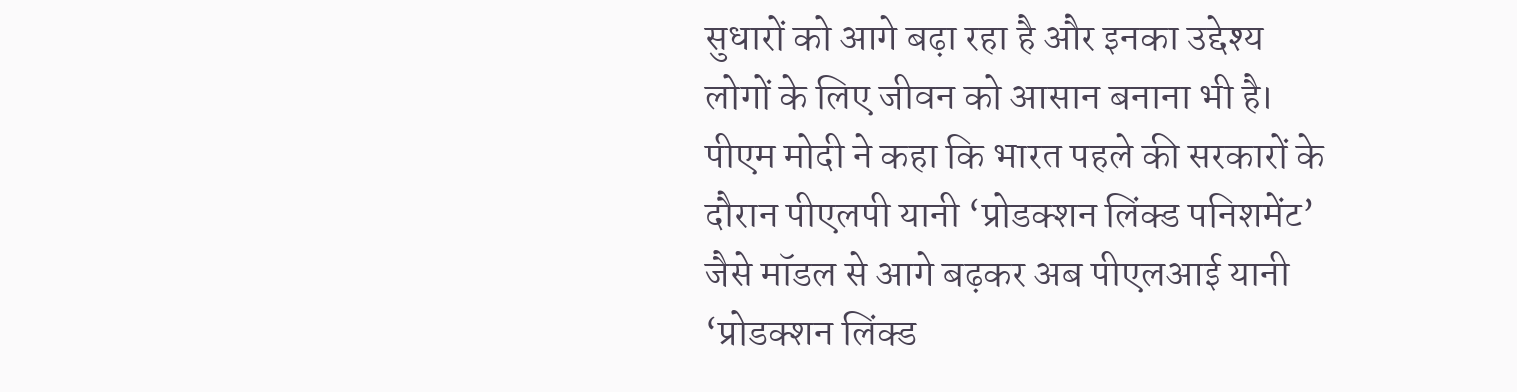सुधारों को आगे बढ़ा रहा है और इनका उद्देश्य लोगों के लिए जीवन को आसान बनाना भी है।
पीएम मोदी ने कहा कि भारत पहले की सरकारों के दौरान पीएलपी यानी ‘प्रोडक्शन लिंक्ड पनिशमेंट’ जैसे मॉडल से आगे बढ़कर अब पीएलआई यानी ‘प्रोडक्शन लिंक्ड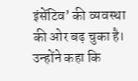इंसेंटिव’ की व्यवस्था की ओर बढ़ चुका है। उन्होंने कहा कि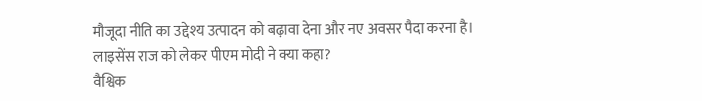मौजूदा नीति का उद्देश्य उत्पादन को बढ़ावा देना और नए अवसर पैदा करना है।
लाइसेंस राज को लेकर पीएम मोदी ने क्या कहा?
वैश्विक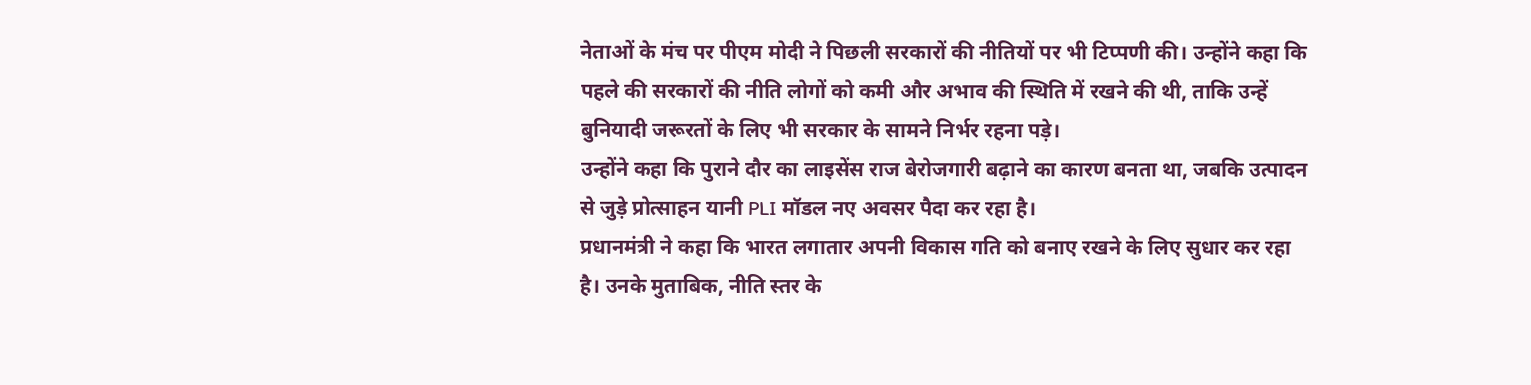नेताओं के मंच पर पीएम मोदी ने पिछली सरकारों की नीतियों पर भी टिप्पणी की। उन्होंने कहा कि पहले की सरकारों की नीति लोगों को कमी और अभाव की स्थिति में रखने की थी, ताकि उन्हें बुनियादी जरूरतों के लिए भी सरकार के सामने निर्भर रहना पड़े।
उन्होंने कहा कि पुराने दौर का लाइसेंस राज बेरोजगारी बढ़ाने का कारण बनता था, जबकि उत्पादन से जुड़े प्रोत्साहन यानी PLI मॉडल नए अवसर पैदा कर रहा है।
प्रधानमंत्री ने कहा कि भारत लगातार अपनी विकास गति को बनाए रखने के लिए सुधार कर रहा है। उनके मुताबिक, नीति स्तर के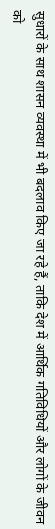सुधारों के साथ शासन व्यवस्था में भी बदलाव किए जा रहे हैं, ताकि देश में आर्थिक गतिविधियों और लोगों के जीवन को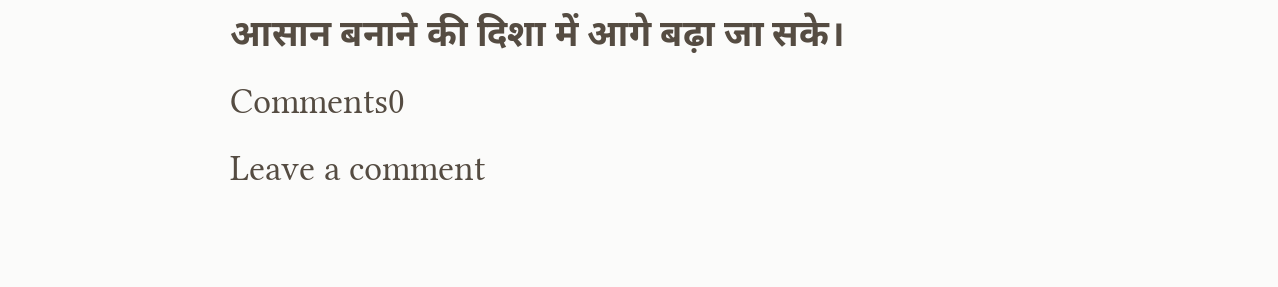आसान बनाने की दिशा में आगे बढ़ा जा सके।
Comments0
Leave a comment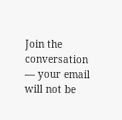Join the conversation — your email will not be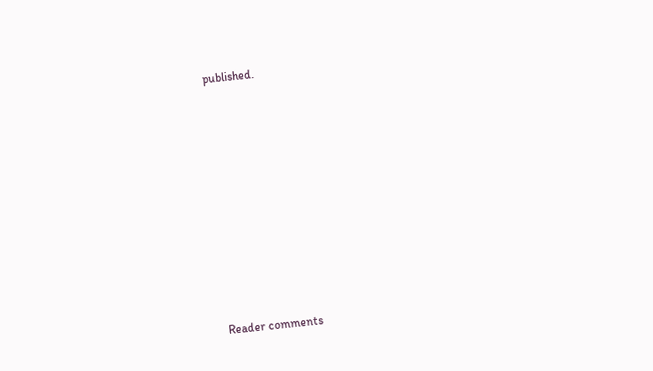published.

















Reader comments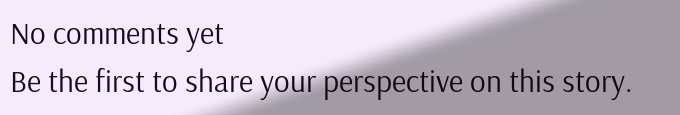No comments yet
Be the first to share your perspective on this story.